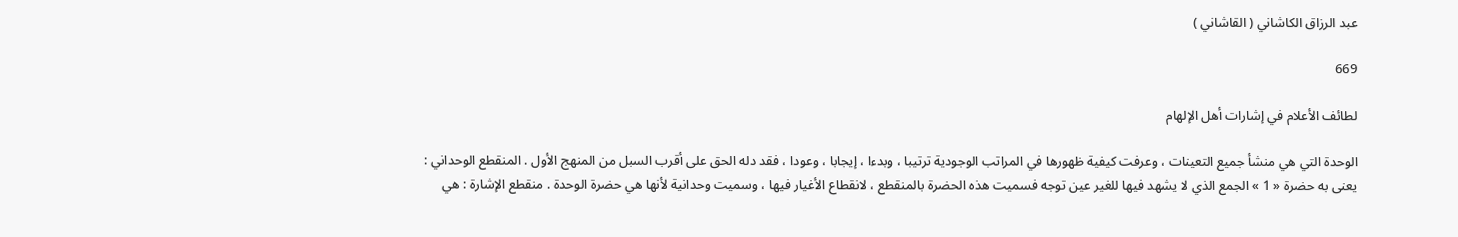عبد الرزاق الكاشاني ( القاشاني )

669

لطائف الأعلام في إشارات أهل الإلهام

الوحدة التي هي منشأ جميع التعينات ، وعرفت كيفية ظهورها في المراتب الوجودية ترتيبا ، وبدءا ، إيجابا ، وعودا ، فقد دله الحق على أقرب السبل من المنهج الأول . المنقطع الوحداني : يعنى به حضرة « 1 » الجمع الذي لا يشهد فيها للغير عين توجه فسميت هذه الحضرة بالمنقطع ، لانقطاع الأغيار فيها ، وسميت وحدانية لأنها هي حضرة الوحدة . منقطع الإشارة : هي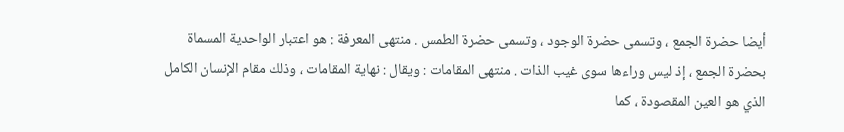أيضا حضرة الجمع ، وتسمى حضرة الوجود ، وتسمى حضرة الطمس . منتهى المعرفة : هو اعتبار الواحدية المسماة بحضرة الجمع ، إذ ليس وراءها سوى غيب الذات . منتهى المقامات : ويقال : نهاية المقامات ، وذلك مقام الإنسان الكامل الذي هو العين المقصودة ، كما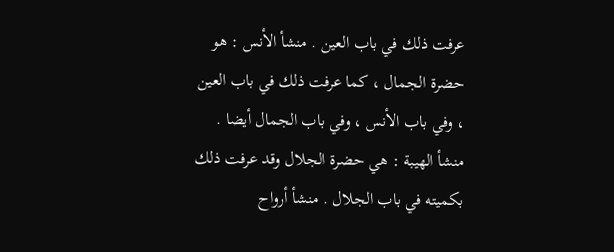عرفت ذلك في باب العين . منشأ الأنس : هو حضرة الجمال ، كما عرفت ذلك في باب العين ، وفي باب الأنس ، وفي باب الجمال أيضا . منشأ الهيبة : هي حضرة الجلال وقد عرفت ذلك بكميته في باب الجلال . منشأ أرواح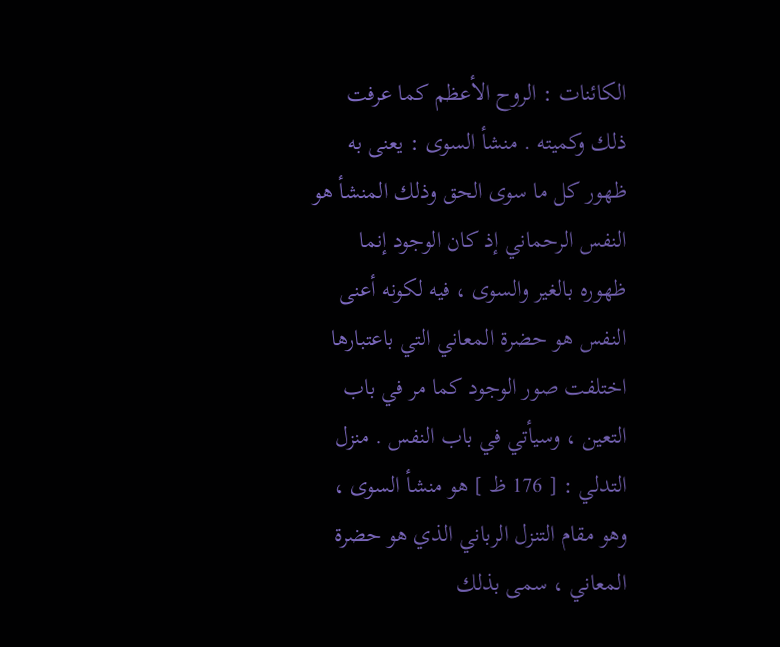الكائنات : الروح الأعظم كما عرفت ذلك وكميته . منشأ السوى : يعنى به ظهور كل ما سوى الحق وذلك المنشأ هو النفس الرحماني إذ كان الوجود إنما ظهوره بالغير والسوى ، فيه لكونه أعنى النفس هو حضرة المعاني التي باعتبارها اختلفت صور الوجود كما مر في باب التعين ، وسيأتي في باب النفس . منزل التدلي : [ 176 ظ ] هو منشأ السوى ، وهو مقام التنزل الرباني الذي هو حضرة المعاني ، سمى بذلك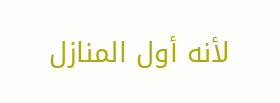لأنه أول المنازل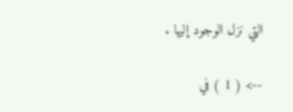التي نزل الوجود إليها .

--> ( 1 ) في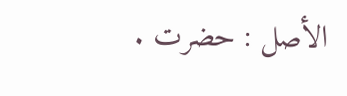الأصل : حضرت .